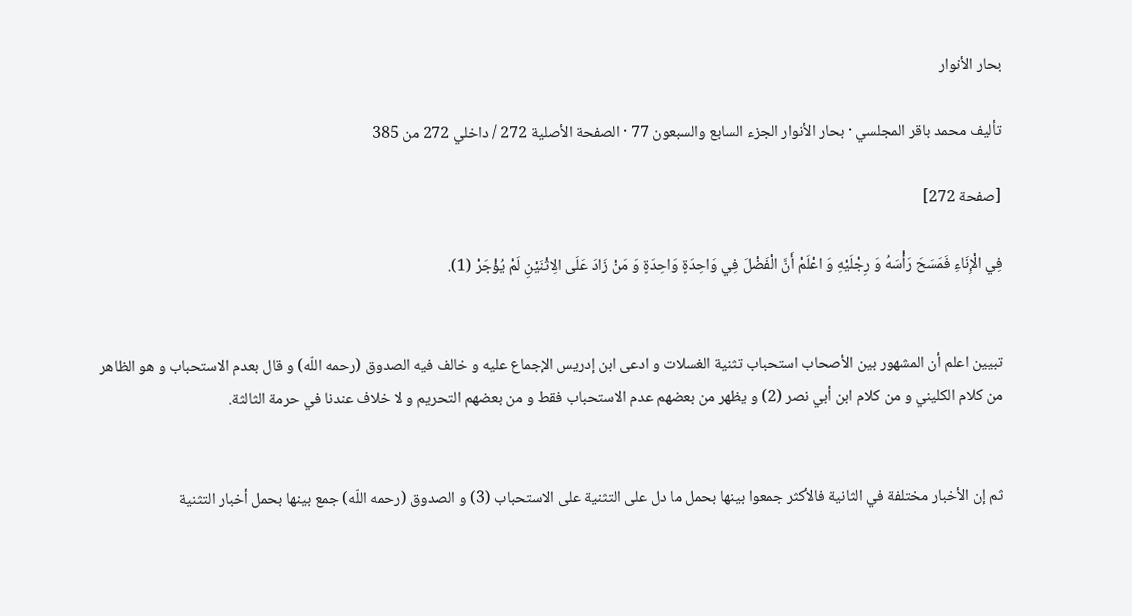بحار الأنوار

تأليف محمد باقر المجلسي · بحار الأنوار الجزء السابع والسبعون 77 · الصفحة الأصلية 272 / داخلي 272 من 385

[صفحة 272]

فِي الْإِنَاءِ فَمَسَحَ رَأْسَهُ وَ رِجْلَيْهِ وَ اعْلَمْ أَنَّ الْفَضْلَ فِي وَاحِدَةٍ وَاحِدَةٍ وَ مَنْ زَادَ عَلَى الِاثْنَيْنِ لَمْ يُؤْجَرْ (1).


تبيين اعلم أن المشهور بين الأصحاب استحباب تثنية الغسلات و ادعى ابن إدريس الإجماع عليه و خالف فيه الصدوق (رحمه اللّه) و قال بعدم الاستحباب و هو الظاهر من كلام الكليني و من كلام ابن أبي نصر (2) و يظهر من بعضهم عدم الاستحباب فقط و من بعضهم التحريم و لا خلاف عندنا في حرمة الثالثة.


ثم إن الأخبار مختلفة في الثانية فالأكثر جمعوا بينها بحمل ما دل على التثنية على الاستحباب (3) و الصدوق (رحمه اللّه) جمع بينها بحمل أخبار التثنية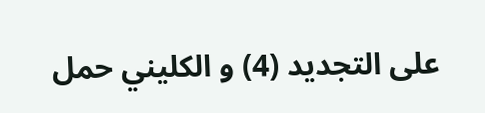على التجديد (4) و الكليني حمل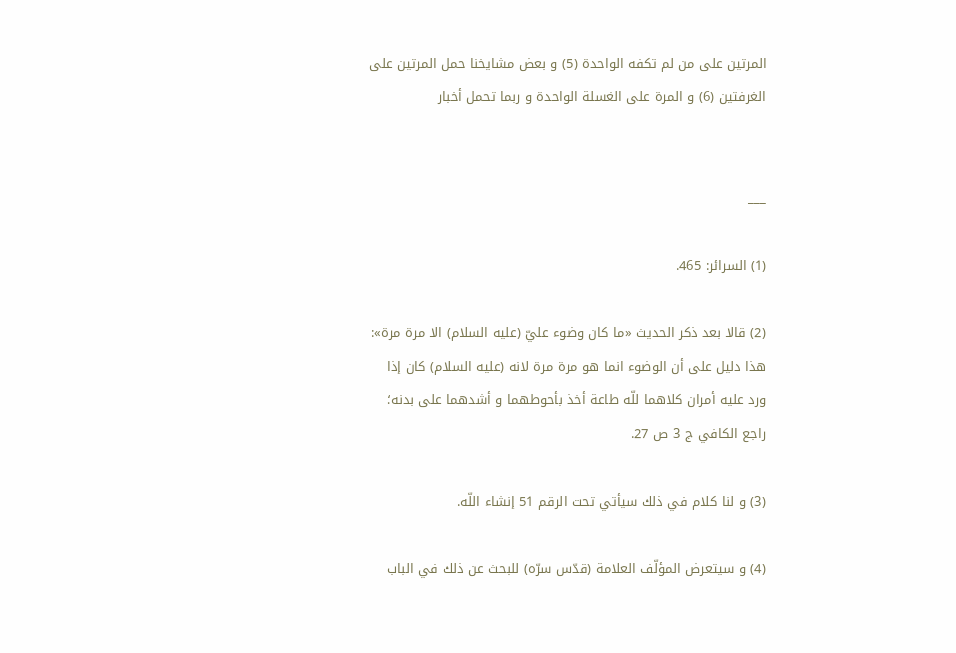المرتين على من لم تكفه الواحدة (5) و بعض مشايخنا حمل المرتين على الغرفتين (6) و المرة على الغسلة الواحدة و ربما تحمل أخبار


___

(1) السرائر: 465.

(2) قالا بعد ذكر الحديث «ما كان وضوء عليّ (عليه السلام) الا مرة مرة»: هذا دليل على أن الوضوء انما هو مرة مرة لانه (عليه السلام) كان إذا ورد عليه أمران كلاهما للّه طاعة أخذ بأحوطهما و أشدهما على بدنه؛ راجع الكافي ج 3 ص 27.

(3) و لنا كلام في ذلك سيأتي تحت الرقم 51 إنشاء اللّه.

(4) و سيتعرض المؤلّف العلامة (قدّس سرّه) للبحث عن ذلك في الباب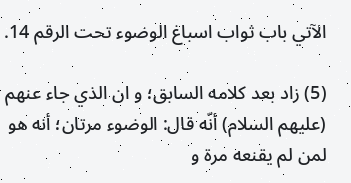الآتي باب ثواب اسباغ الوضوء تحت الرقم 14.

(5) زاد بعد كلامه السابق؛ و ان الذي جاء عنهم (عليهم السلام) أنّه قال: الوضوء مرتان؛ أنه هو لمن لم يقنعه مرة و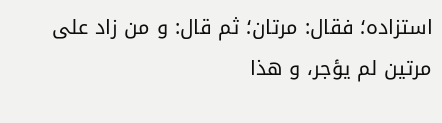استزاده؛ فقال: مرتان؛ ثم قال: و من زاد على مرتين لم يؤجر، و هذا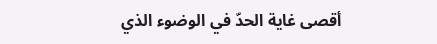أقصى غاية الحدّ في الوضوء الذي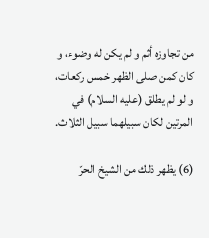من تجاوزه أثم و لم يكن له وضوء، و كان كمن صلى الظهر خمس ركعات، و لو لم يطلق (عليه السلام) في المرتين لكان سبيلهما سبيل الثلاث.

(6) يظهر ذلك من الشيخ الحرّ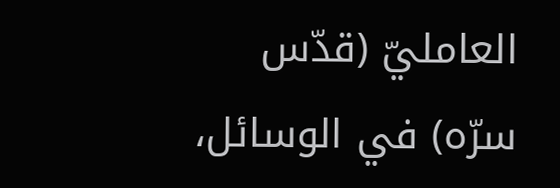العامليّ (قدّس سرّه) في الوسائل،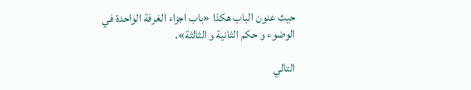حيث عنون الباب هكذا «باب اجزاء الغرفة الواحدة في الوضوء و حكم الثانية و الثالثة».

التالي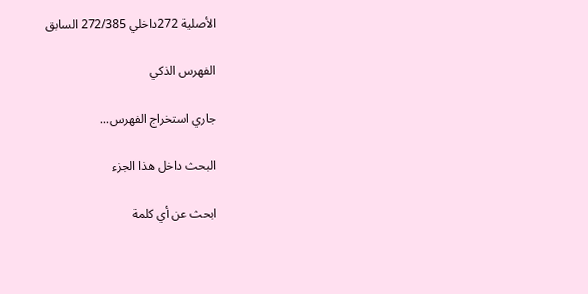الأصلية 272داخلي 272/385 السابق

الفهرس الذكي

جاري استخراج الفهرس...

البحث داخل هذا الجزء

ابحث عن أي كلمة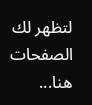لتظهر لك الصفحات هنا...